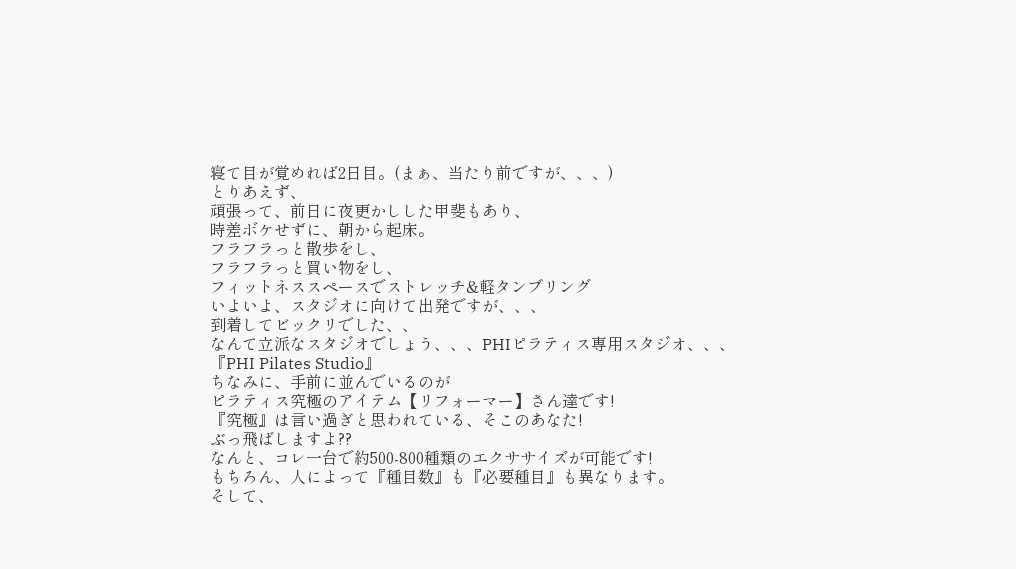寝て目が覚めれば2日目。(まぁ、当たり前ですが、、、)
とりあえず、
頑張って、前日に夜更かしした甲斐もあり、
時差ボケせずに、朝から起床。
フラフラっと散歩をし、
フラフラっと買い物をし、
フィットネススペースでストレッチ&軽タンブリング
いよいよ、スタジオに向けて出発ですが、、、
到着してビックリでした、、
なんて立派なスタジオでしょう、、、PHIピラティス専用スタジオ、、、
『PHI Pilates Studio』
ちなみに、手前に並んでいるのが
ピラティス究極のアイテム【リフォーマー】さん達です!
『究極』は言い過ぎと思われている、そこのあなた!
ぶっ飛ばしますよ??
なんと、コレ一台で約500-800種類のエクササイズが可能です!
もちろん、人によって『種目数』も『必要種目』も異なります。
そして、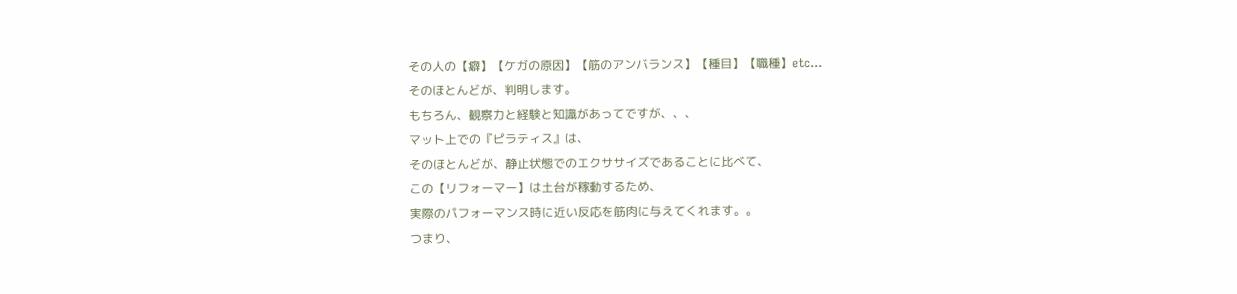その人の【癖】【ケガの原因】【筋のアンバランス】【種目】【職種】etc...
そのほとんどが、判明します。
もちろん、観察力と経験と知識があってですが、、、
マット上での『ピラティス』は、
そのほとんどが、静止状態でのエクササイズであることに比べて、
この【リフォーマー】は土台が稼動するため、
実際のパフォーマンス時に近い反応を筋肉に与えてくれます。。
つまり、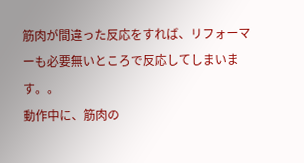筋肉が間違った反応をすれば、リフォーマーも必要無いところで反応してしまいます。。
動作中に、筋肉の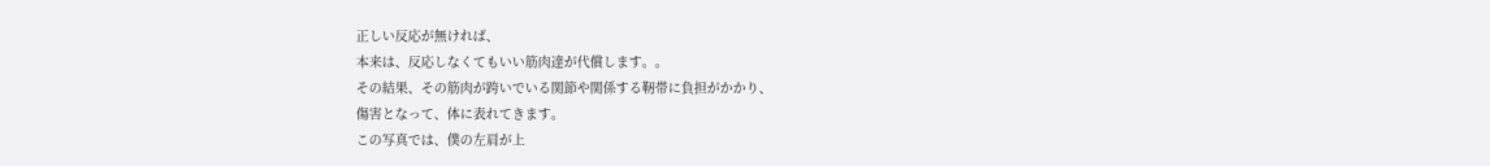正しい反応が無ければ、
本来は、反応しなくてもいい筋肉達が代償します。。
その結果、その筋肉が跨いでいる関節や関係する靭帯に負担がかかり、
傷害となって、体に表れてきます。
この写真では、僕の左肩が上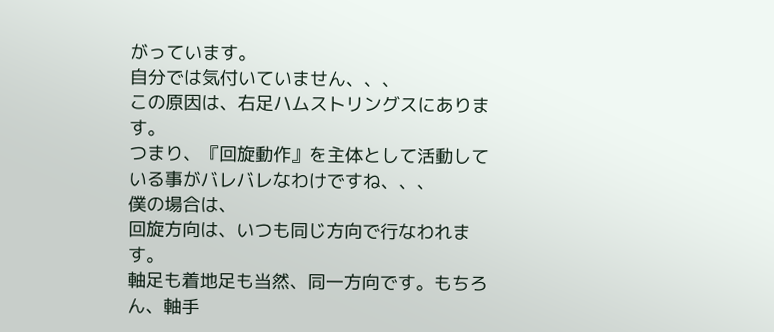がっています。
自分では気付いていません、、、
この原因は、右足ハムストリングスにあります。
つまり、『回旋動作』を主体として活動している事がバレバレなわけですね、、、
僕の場合は、
回旋方向は、いつも同じ方向で行なわれます。
軸足も着地足も当然、同一方向です。もちろん、軸手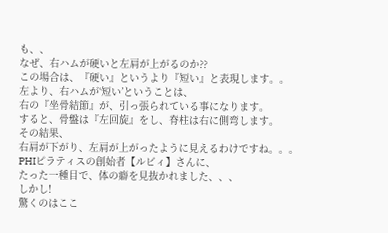も、、
なぜ、右ハムが硬いと左肩が上がるのか??
この場合は、『硬い』というより『短い』と表現します。。
左より、右ハムが‘短い’ということは、
右の『坐骨結節』が、引っ張られている事になります。
すると、骨盤は『左回旋』をし、脊柱は右に側弯します。
その結果、
右肩が下がり、左肩が上がったように見えるわけですね。。。
PHIピラティスの創始者【ルビィ】さんに、
たった一種目で、体の癖を見抜かれました、、、
しかし!
驚くのはここ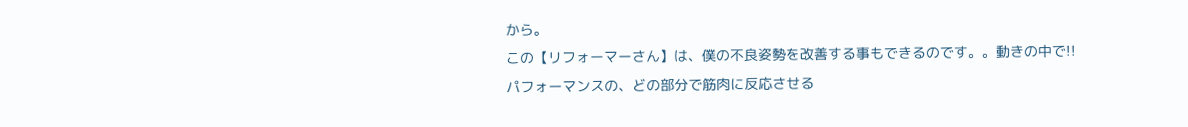から。
この【リフォーマーさん】は、僕の不良姿勢を改善する事もできるのです。。動きの中で!!
パフォーマンスの、どの部分で筋肉に反応させる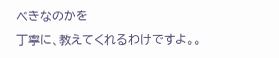べきなのかを
丁寧に、教えてくれるわけですよ。。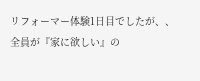リフォーマー体験1日目でしたが、、
全員が『家に欲しい』の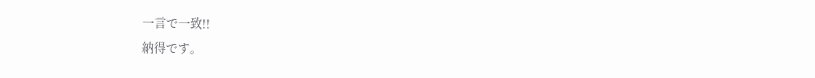一言で一致!!
納得です。